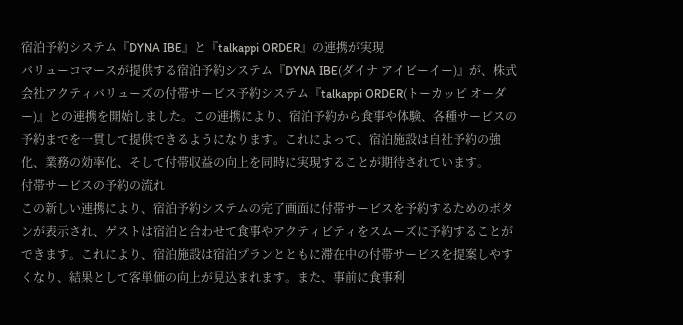宿泊予約システム『DYNA IBE』と『talkappi ORDER』の連携が実現
バリューコマースが提供する宿泊予約システム『DYNA IBE(ダイナ アイビーイー)』が、株式会社アクティバリューズの付帯サービス予約システム『talkappi ORDER(トーカッピ オーダー)』との連携を開始しました。この連携により、宿泊予約から食事や体験、各種サービスの予約までを一貫して提供できるようになります。これによって、宿泊施設は自社予約の強化、業務の効率化、そして付帯収益の向上を同時に実現することが期待されています。
付帯サービスの予約の流れ
この新しい連携により、宿泊予約システムの完了画面に付帯サービスを予約するためのボタンが表示され、ゲストは宿泊と合わせて食事やアクティビティをスムーズに予約することができます。これにより、宿泊施設は宿泊プランとともに滞在中の付帯サービスを提案しやすくなり、結果として客単価の向上が見込まれます。また、事前に食事利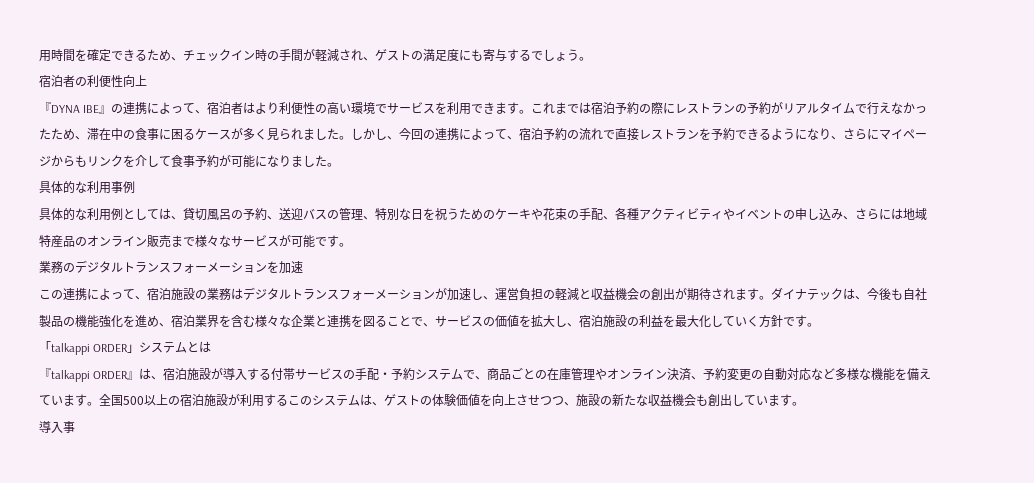用時間を確定できるため、チェックイン時の手間が軽減され、ゲストの満足度にも寄与するでしょう。
宿泊者の利便性向上
『DYNA IBE』の連携によって、宿泊者はより利便性の高い環境でサービスを利用できます。これまでは宿泊予約の際にレストランの予約がリアルタイムで行えなかったため、滞在中の食事に困るケースが多く見られました。しかし、今回の連携によって、宿泊予約の流れで直接レストランを予約できるようになり、さらにマイページからもリンクを介して食事予約が可能になりました。
具体的な利用事例
具体的な利用例としては、貸切風呂の予約、送迎バスの管理、特別な日を祝うためのケーキや花束の手配、各種アクティビティやイベントの申し込み、さらには地域特産品のオンライン販売まで様々なサービスが可能です。
業務のデジタルトランスフォーメーションを加速
この連携によって、宿泊施設の業務はデジタルトランスフォーメーションが加速し、運営負担の軽減と収益機会の創出が期待されます。ダイナテックは、今後も自社製品の機能強化を進め、宿泊業界を含む様々な企業と連携を図ることで、サービスの価値を拡大し、宿泊施設の利益を最大化していく方針です。
「talkappi ORDER」システムとは
『talkappi ORDER』は、宿泊施設が導入する付帯サービスの手配・予約システムで、商品ごとの在庫管理やオンライン決済、予約変更の自動対応など多様な機能を備えています。全国500以上の宿泊施設が利用するこのシステムは、ゲストの体験価値を向上させつつ、施設の新たな収益機会も創出しています。
導入事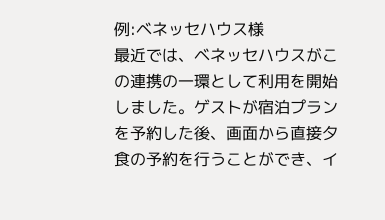例:ベネッセハウス様
最近では、ベネッセハウスがこの連携の一環として利用を開始しました。ゲストが宿泊プランを予約した後、画面から直接夕食の予約を行うことができ、イ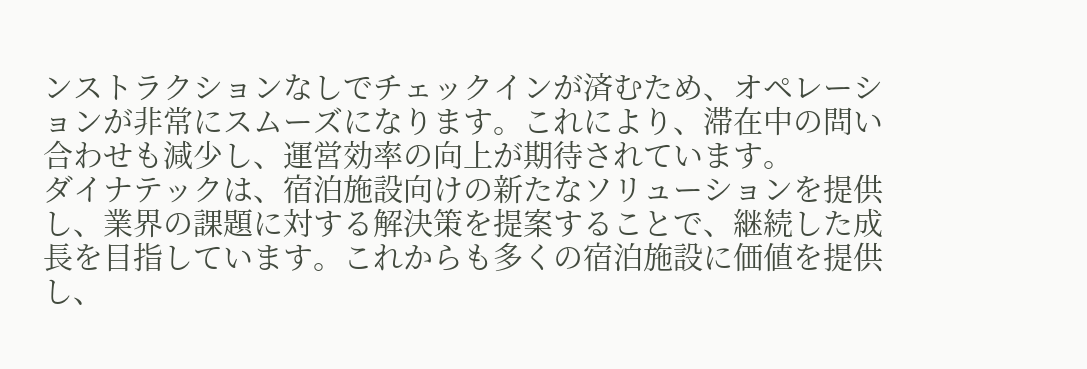ンストラクションなしでチェックインが済むため、オペレーションが非常にスムーズになります。これにより、滞在中の問い合わせも減少し、運営効率の向上が期待されています。
ダイナテックは、宿泊施設向けの新たなソリューションを提供し、業界の課題に対する解決策を提案することで、継続した成長を目指しています。これからも多くの宿泊施設に価値を提供し、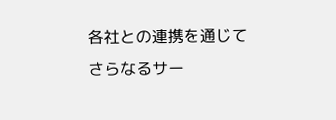各社との連携を通じてさらなるサー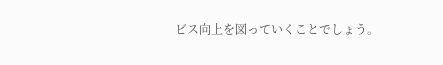ビス向上を図っていくことでしょう。